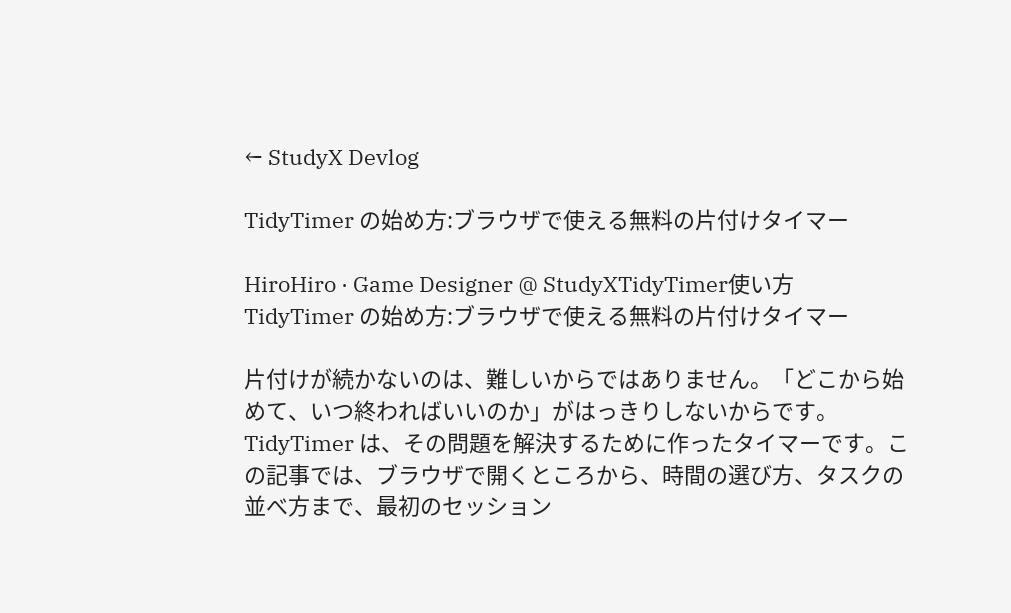← StudyX Devlog

TidyTimer の始め方:ブラウザで使える無料の片付けタイマー

HiroHiro · Game Designer @ StudyXTidyTimer使い方
TidyTimer の始め方:ブラウザで使える無料の片付けタイマー

片付けが続かないのは、難しいからではありません。「どこから始めて、いつ終わればいいのか」がはっきりしないからです。TidyTimer は、その問題を解決するために作ったタイマーです。この記事では、ブラウザで開くところから、時間の選び方、タスクの並べ方まで、最初のセッション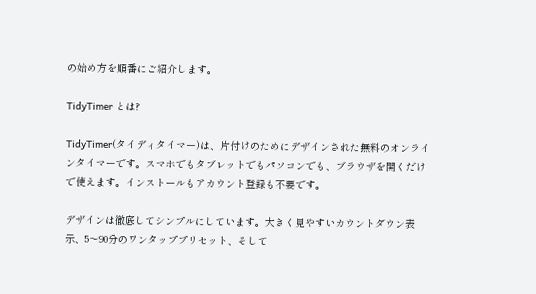の始め方を順番にご紹介します。

TidyTimer とは?

TidyTimer(タイディタイマー)は、片付けのためにデザインされた無料のオンラインタイマーです。スマホでもタブレットでもパソコンでも、ブラウザを開くだけで使えます。インストールもアカウント登録も不要です。

デザインは徹底してシンプルにしています。大きく見やすいカウントダウン表示、5〜90分のワンタッププリセット、そして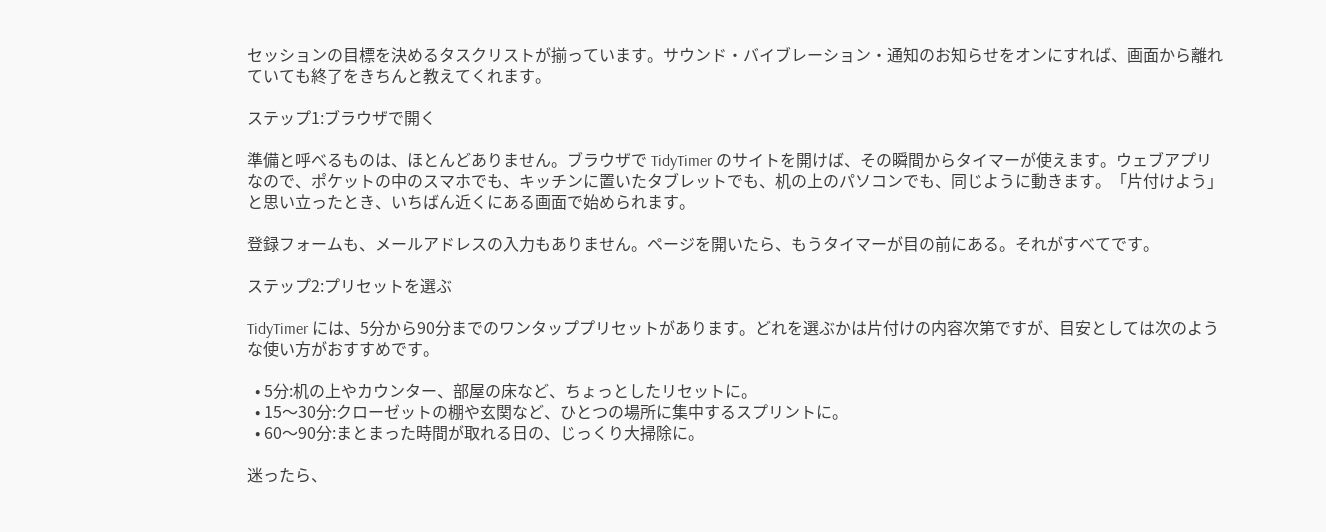セッションの目標を決めるタスクリストが揃っています。サウンド・バイブレーション・通知のお知らせをオンにすれば、画面から離れていても終了をきちんと教えてくれます。

ステップ1:ブラウザで開く

準備と呼べるものは、ほとんどありません。ブラウザで TidyTimer のサイトを開けば、その瞬間からタイマーが使えます。ウェブアプリなので、ポケットの中のスマホでも、キッチンに置いたタブレットでも、机の上のパソコンでも、同じように動きます。「片付けよう」と思い立ったとき、いちばん近くにある画面で始められます。

登録フォームも、メールアドレスの入力もありません。ページを開いたら、もうタイマーが目の前にある。それがすべてです。

ステップ2:プリセットを選ぶ

TidyTimer には、5分から90分までのワンタッププリセットがあります。どれを選ぶかは片付けの内容次第ですが、目安としては次のような使い方がおすすめです。

  • 5分:机の上やカウンター、部屋の床など、ちょっとしたリセットに。
  • 15〜30分:クローゼットの棚や玄関など、ひとつの場所に集中するスプリントに。
  • 60〜90分:まとまった時間が取れる日の、じっくり大掃除に。

迷ったら、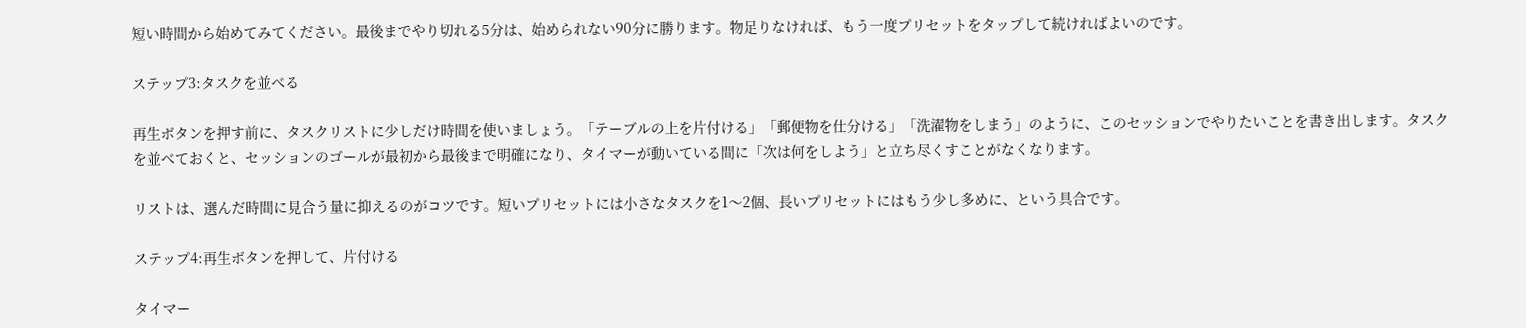短い時間から始めてみてください。最後までやり切れる5分は、始められない90分に勝ります。物足りなければ、もう一度プリセットをタップして続ければよいのです。

ステップ3:タスクを並べる

再生ボタンを押す前に、タスクリストに少しだけ時間を使いましょう。「テーブルの上を片付ける」「郵便物を仕分ける」「洗濯物をしまう」のように、このセッションでやりたいことを書き出します。タスクを並べておくと、セッションのゴールが最初から最後まで明確になり、タイマーが動いている間に「次は何をしよう」と立ち尽くすことがなくなります。

リストは、選んだ時間に見合う量に抑えるのがコツです。短いプリセットには小さなタスクを1〜2個、長いプリセットにはもう少し多めに、という具合です。

ステップ4:再生ボタンを押して、片付ける

タイマー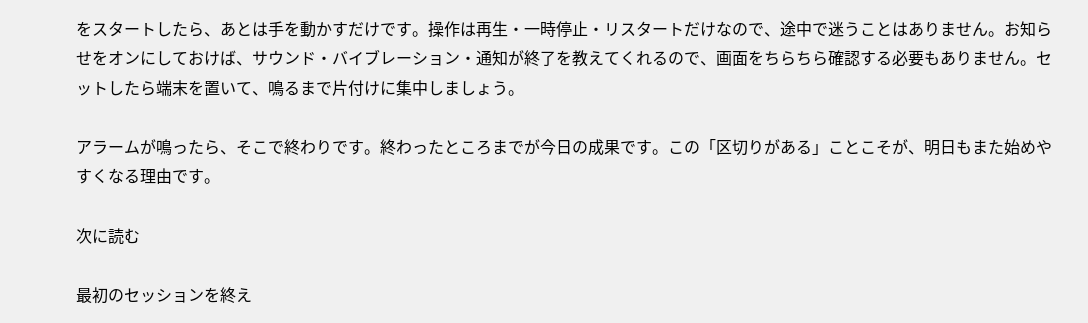をスタートしたら、あとは手を動かすだけです。操作は再生・一時停止・リスタートだけなので、途中で迷うことはありません。お知らせをオンにしておけば、サウンド・バイブレーション・通知が終了を教えてくれるので、画面をちらちら確認する必要もありません。セットしたら端末を置いて、鳴るまで片付けに集中しましょう。

アラームが鳴ったら、そこで終わりです。終わったところまでが今日の成果です。この「区切りがある」ことこそが、明日もまた始めやすくなる理由です。

次に読む

最初のセッションを終え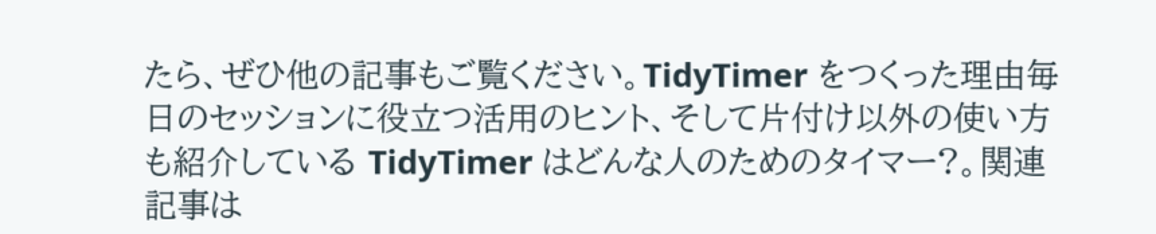たら、ぜひ他の記事もご覧ください。TidyTimer をつくった理由毎日のセッションに役立つ活用のヒント、そして片付け以外の使い方も紹介している TidyTimer はどんな人のためのタイマー?。関連記事は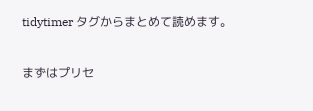tidytimer タグからまとめて読めます。

まずはプリセ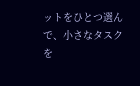ットをひとつ選んで、小さなタスクを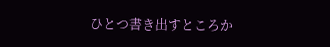ひとつ書き出すところか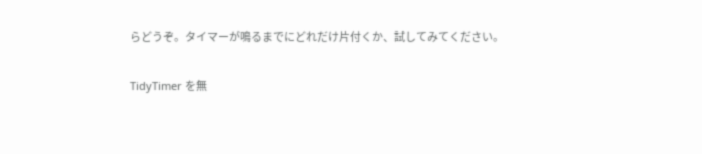らどうぞ。タイマーが鳴るまでにどれだけ片付くか、試してみてください。

TidyTimer を無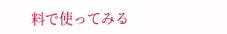料で使ってみる